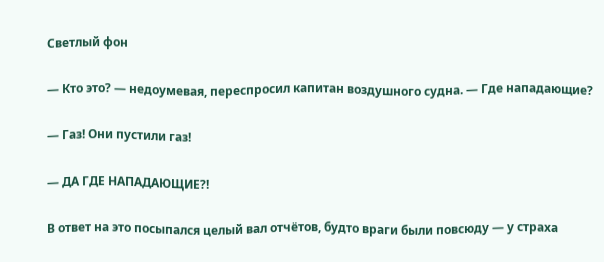Светлый фон

— Кто это? — недоумевая, переспросил капитан воздушного судна. — Где нападающие?

— Газ! Они пустили газ!

— ДА ГДЕ НАПАДАЮЩИЕ?!

В ответ на это посыпался целый вал отчётов, будто враги были повсюду — у страха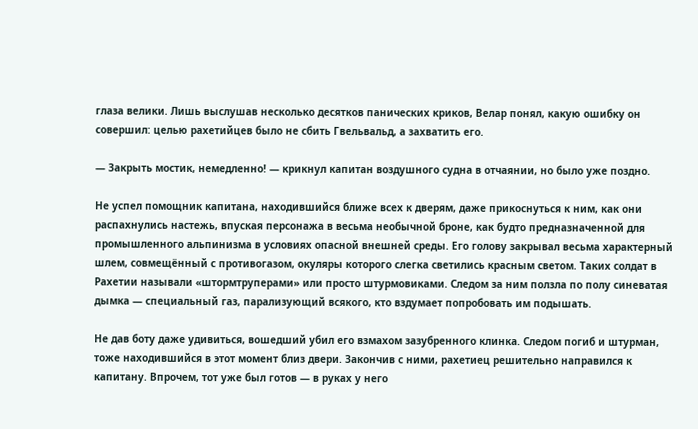глаза велики. Лишь выслушав несколько десятков панических криков, Велар понял, какую ошибку он совершил: целью рахетийцев было не сбить Гвельвальд, а захватить его.

— Закрыть мостик, немедленно! — крикнул капитан воздушного судна в отчаянии, но было уже поздно.

Не успел помощник капитана, находившийся ближе всех к дверям, даже прикоснуться к ним, как они распахнулись настежь, впуская персонажа в весьма необычной броне, как будто предназначенной для промышленного альпинизма в условиях опасной внешней среды. Его голову закрывал весьма характерный шлем, совмещённый с противогазом, окуляры которого слегка светились красным светом. Таких солдат в Рахетии называли «штормтруперами» или просто штурмовиками. Следом за ним ползла по полу синеватая дымка — специальный газ, парализующий всякого, кто вздумает попробовать им подышать.

Не дав боту даже удивиться, вошедший убил его взмахом зазубренного клинка. Следом погиб и штурман, тоже находившийся в этот момент близ двери. Закончив с ними, рахетиец решительно направился к капитану. Впрочем, тот уже был готов — в руках у него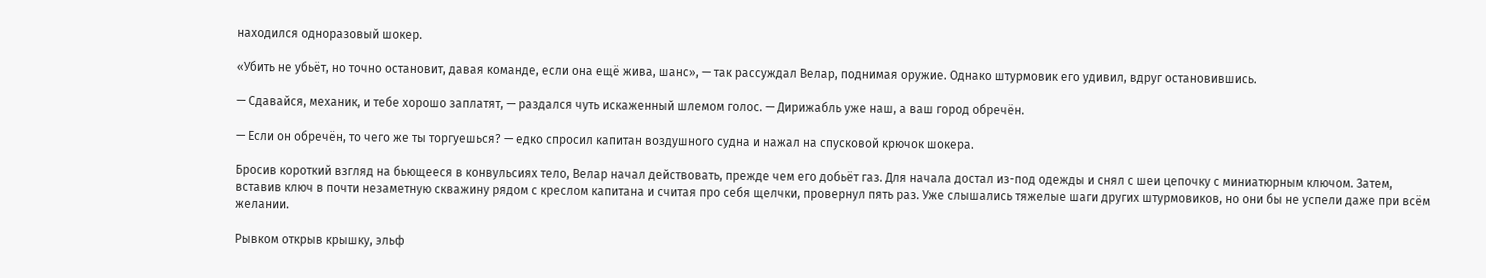находился одноразовый шокер.

«Убить не убьёт, но точно остановит, давая команде, если она ещё жива, шанс», — так рассуждал Велар, поднимая оружие. Однако штурмовик его удивил, вдруг остановившись.

— Сдавайся, механик, и тебе хорошо заплатят, — раздался чуть искаженный шлемом голос. — Дирижабль уже наш, а ваш город обречён.

— Если он обречён, то чего же ты торгуешься? — едко спросил капитан воздушного судна и нажал на спусковой крючок шокера.

Бросив короткий взгляд на бьющееся в конвульсиях тело, Велар начал действовать, прежде чем его добьёт газ. Для начала достал из-под одежды и снял с шеи цепочку с миниатюрным ключом. Затем, вставив ключ в почти незаметную скважину рядом с креслом капитана и считая про себя щелчки, провернул пять раз. Уже слышались тяжелые шаги других штурмовиков, но они бы не успели даже при всём желании.

Рывком открыв крышку, эльф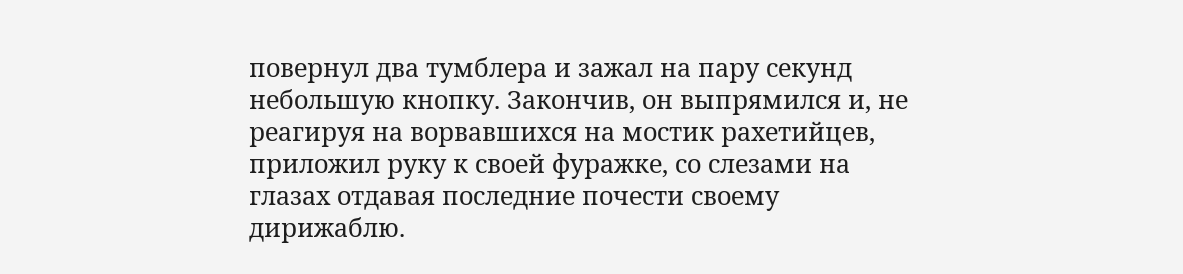повернул два тумблера и зажал на пару секунд небольшую кнопку. Закончив, он выпрямился и, не реагируя на ворвавшихся на мостик рахетийцев, приложил руку к своей фуражке, со слезами на глазах отдавая последние почести своему дирижаблю.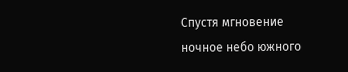Спустя мгновение ночное небо южного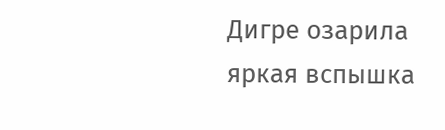Дигре озарила яркая вспышка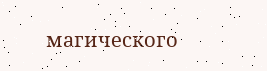магического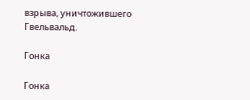взрыва, уничтожившего Гвельвальд.

Гонка

Гонка